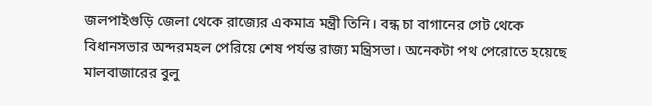জলপাইগুড়ি জেলা থেকে রাজ্যের একমাত্র মন্ত্রী তিনি। বন্ধ চা বাগানের গেট থেকে বিধানসভার অন্দরমহল পেরিয়ে শেষ পর্যন্ত রাজ্য মন্ত্রিসভা। অনেকটা পথ পেরোতে হয়েছে মালবাজারের বুলু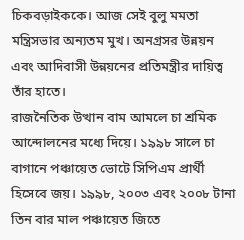চিকবড়াইককে। আজ সেই বুলু মমতা মন্ত্রিসভার অন্যতম মুখ। অনগ্রসর উন্নয়ন এবং আদিবাসী উন্নয়নের প্রতিমন্ত্রীর দায়িত্ব তাঁর হাতে।
রাজনৈতিক উত্থান বাম আমলে চা শ্রমিক আন্দোলনের মধ্যে দিয়ে। ১৯৯৮ সালে চা বাগানে পঞ্চায়েত ভোটে সিপিএম প্রার্থী হিসেবে জয়। ১৯৯৮, ২০০৩ এবং ২০০৮ টানা তিন বার মাল পঞ্চায়েত জিতে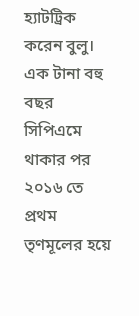হ্যাটট্রিক করেন বুলু।
এক টানা বহু বছর সিপিএমে থাকার পর ২০১৬ তে প্রথম তৃণমূলের হয়ে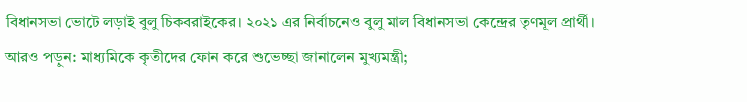বিধানসভা ভোটে লড়াই বুলু চিকবরাইকের। ২০২১ এর নির্বাচনেও বুলু মাল বিধানসভা কেন্দ্রের তৃণমূল প্রার্থী।
আরও পড়ুন: মাধ্যমিকে কৃতীদের ফোন করে শুভেচ্ছা জানালেন মুখ্যমন্ত্রী;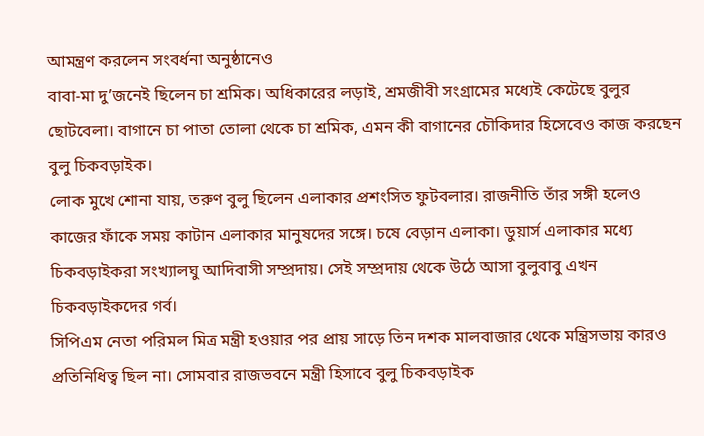আমন্ত্রণ করলেন সংবর্ধনা অনুষ্ঠানেও
বাবা-মা দু’জনেই ছিলেন চা শ্রমিক। অধিকারের লড়াই, শ্রমজীবী সংগ্রামের মধ্যেই কেটেছে বুলুর ছোটবেলা। বাগানে চা পাতা তোলা থেকে চা শ্রমিক, এমন কী বাগানের চৌকিদার হিসেবেও কাজ করছেন বুলু চিকবড়াইক।
লোক মুখে শোনা যায়, তরুণ বুলু ছিলেন এলাকার প্রশংসিত ফুটবলার। রাজনীতি তাঁর সঙ্গী হলেও কাজের ফাঁকে সময় কাটান এলাকার মানুষদের সঙ্গে। চষে বেড়ান এলাকা। ডুয়ার্স এলাকার মধ্যে চিকবড়াইকরা সংখ্যালঘু আদিবাসী সম্প্রদায়। সেই সম্প্রদায় থেকে উঠে আসা বুলুবাবু এখন চিকবড়াইকদের গর্ব।
সিপিএম নেতা পরিমল মিত্র মন্ত্রী হওয়ার পর প্রায় সাড়ে তিন দশক মালবাজার থেকে মন্ত্রিসভায় কারও প্রতিনিধিত্ব ছিল না। সোমবার রাজভবনে মন্ত্রী হিসাবে বুলু চিকবড়াইক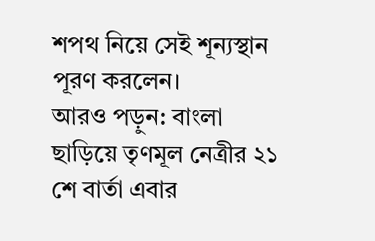শপথ নিয়ে সেই শূন্যস্থান পূরণ করলেন।
আরও পড়ুন: বাংলা ছাড়িয়ে তৃণমূল নেত্রীর ২১ শে বার্তা এবার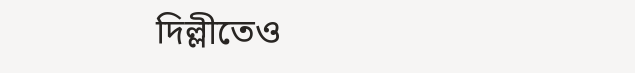দিল্লীতেও